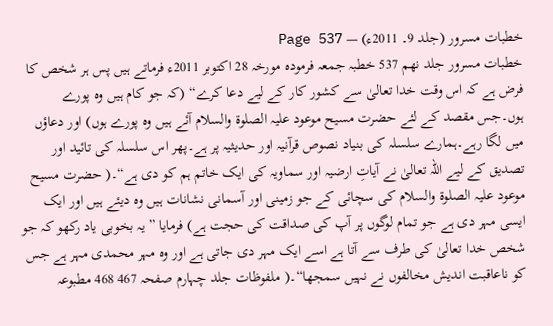خطبات مسرور (جلد 9۔ 2011ء) — Page 537
خطبات مسرور جلد نهم 537 خطبہ جمعہ فرمودہ مورخہ 28 اکتوبر 2011ء فرماتے ہیں پس ہر شخص کا فرض ہے کہ اس وقت خدا تعالیٰ سے کشور کار کے لیے دعا کرے“ (کہ جو کام ہیں وہ پورے ہوں۔جس مقصد کے لئے حضرت مسیح موعود علیہ الصلوۃ والسلام آئے ہیں وہ پورے ہوں) اور دعاؤں میں لگا رہے۔ہمارے سلسلہ کی بنیاد نصوص قرآنیہ اور حدیثیہ پر ہے۔پھر اس سلسلہ کی تائید اور تصدیق کے لیے اللہ تعالیٰ نے آیاتِ ارضیہ اور سماویہ کی ایک خاتم ہم کو دی ہے“۔( حضرت مسیح موعود علیہ الصلوۃ والسلام کی سچائی کے جو زمینی اور آسمانی نشانات ہیں وہ دیئے ہیں اور ایک ایسی مہر دی ہے جو تمام لوگوں پر آپ کی صداقت کی حجت ہے) فرمایا ” یہ بخوبی یاد رکھو کہ جو شخص خدا تعالیٰ کی طرف سے آتا ہے اسے ایک مہر دی جاتی ہے اور وہ مہر محمدی مہر ہے جس کو ناعاقبت اندیش مخالفوں نے نہیں سمجھا“۔( ملفوظات جلد چہارم صفحہ 467 468 مطبوعہ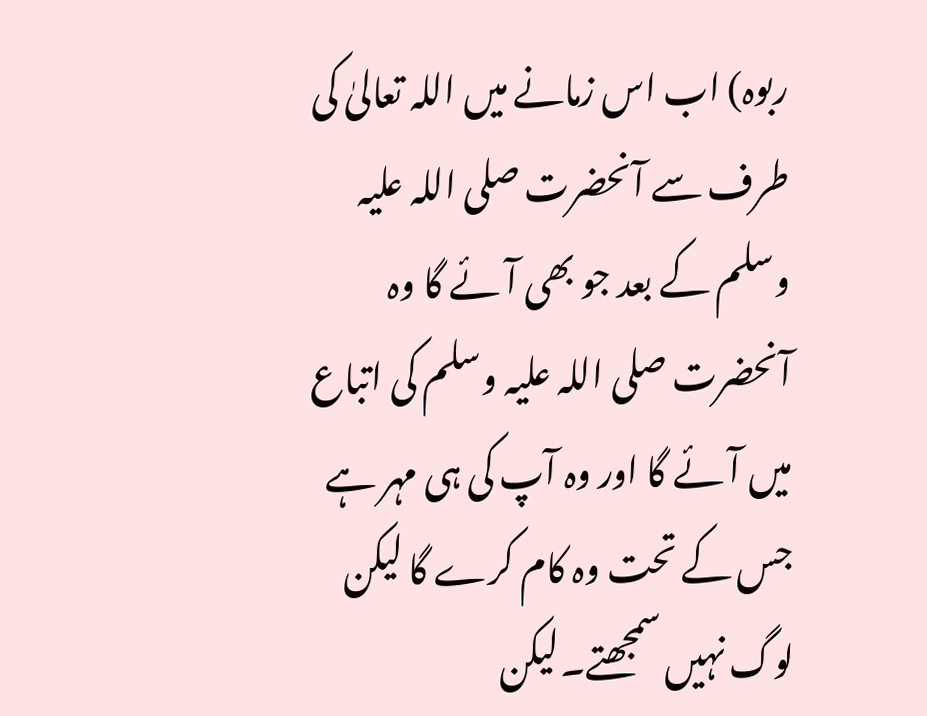ربوہ) اب اس زمانے میں اللہ تعالیٰ کی طرف سے آنحضرت صلی اللہ علیہ وسلم کے بعد جو بھی آئے گا وہ آنحضرت صلی اللہ علیہ وسلم کی اتباع میں آئے گا اور وہ آپ کی ہی مہر ہے جس کے تحت وہ کام کرے گا لیکن لوگ نہیں سمجھتے۔لیکن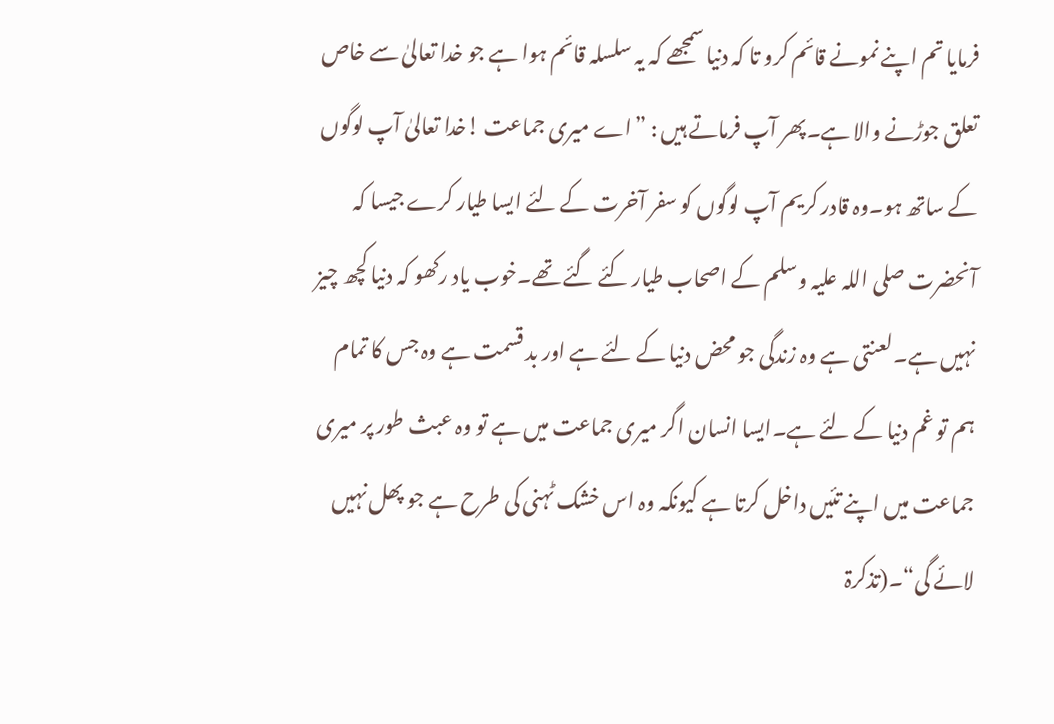فرمایا تم اپنے نمونے قائم کرو تا کہ دنیا سمجھے کہ یہ سلسلہ قائم ہوا ہے جو خدا تعالیٰ سے خاص تعلق جوڑنے والا ہے۔پھر آپ فرماتے ہیں : ”اے میری جماعت !خدا تعالیٰ آپ لوگوں کے ساتھ ہو۔وہ قادر کریم آپ لوگوں کو سفر آخرت کے لئے ایسا طیار کرے جیسا کہ آنحضرت صلی اللہ علیہ وسلم کے اصحاب طیار کئے گئے تھے۔خوب یاد رکھو کہ دنیا کچھ چیز نہیں ہے۔لعنتی ہے وہ زندگی جو محض دنیا کے لئے ہے اور بد قسمت ہے وہ جس کا تمام ہم تو غم دنیا کے لئے ہے۔ایسا انسان اگر میری جماعت میں ہے تو وہ عبث طور پر میری جماعت میں اپنے تئیں داخل کرتا ہے کیونکہ وہ اس خشک ٹہنی کی طرح ہے جو پھل نہیں لائے گی“۔(تذکرۃ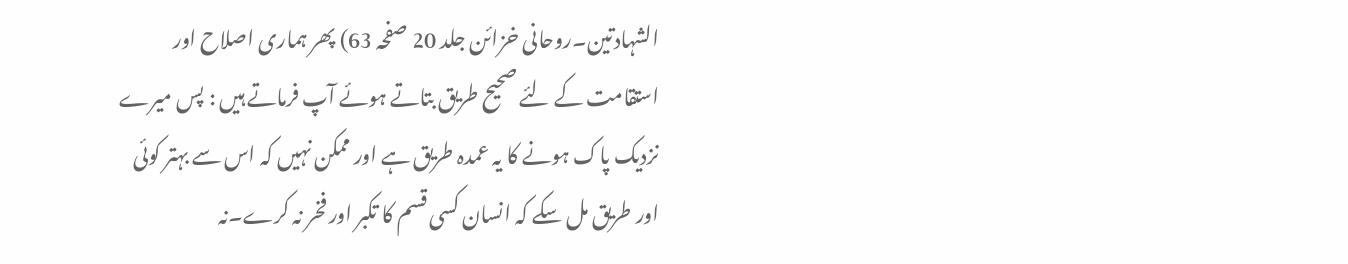الشہادتین۔روحانی خزائن جلد 20 صفحہ 63) پھر ہماری اصلاح اور استقامت کے لئے صحیح طریق بتاتے ہوئے آپ فرماتے ہیں : پس میرے نزدیک پاک ہونے کا یہ عمدہ طریق ہے اور ممکن نہیں کہ اس سے بہتر کوئی اور طریق مل سکے کہ انسان کسی قسم کا تکبر اور فخر نہ کرے۔نہ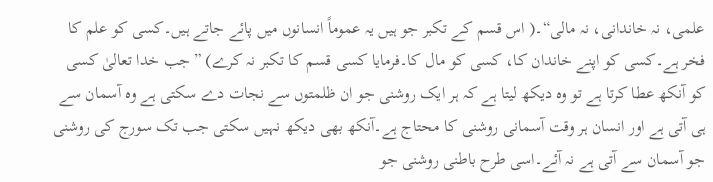علمی، نہ خاندانی، نہ مالی“۔( اس قسم کے تکبر جو ہیں یہ عموماً انسانوں میں پائے جاتے ہیں۔کسی کو علم کا فخر ہے۔کسی کو اپنے خاندان کا، کسی کو مال کا۔فرمایا کسی قسم کا تکبر نہ کرے) ”جب خدا تعالیٰ کسی کو آنکھ عطا کرتا ہے تو وہ دیکھ لیتا ہے کہ ہر ایک روشنی جو ان ظلمتوں سے نجات دے سکتی ہے وہ آسمان سے ہی آتی ہے اور انسان ہر وقت آسمانی روشنی کا محتاج ہے۔آنکھ بھی دیکھ نہیں سکتی جب تک سورج کی روشنی جو آسمان سے آتی ہے نہ آئے۔اسی طرح باطنی روشنی جو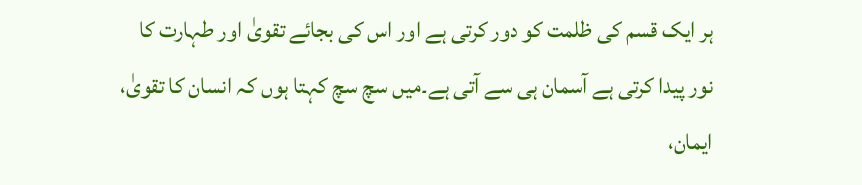ہر ایک قسم کی ظلمت کو دور کرتی ہے اور اس کی بجائے تقویٰ اور طہارت کا نور پیدا کرتی ہے آسمان ہی سے آتی ہے۔میں سچ سچ کہتا ہوں کہ انسان کا تقویٰ، ایمان،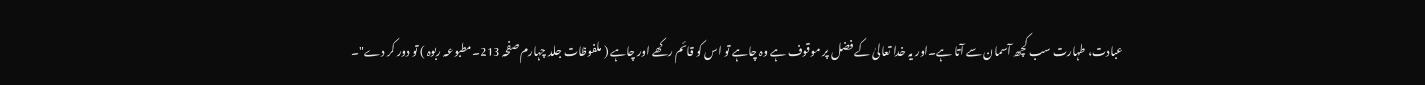عبادت، طہارت سب کچھ آسمان سے آتا ہے۔اور یہ خدا تعالیٰ کے فضل پر موقوف ہے وہ چاہے تو اس کو قائم رکھے اور چاہے ( ملفوظات جلد چہارم صفحہ 213۔مطبوعہ ربوہ ) تو دور کر دے"۔